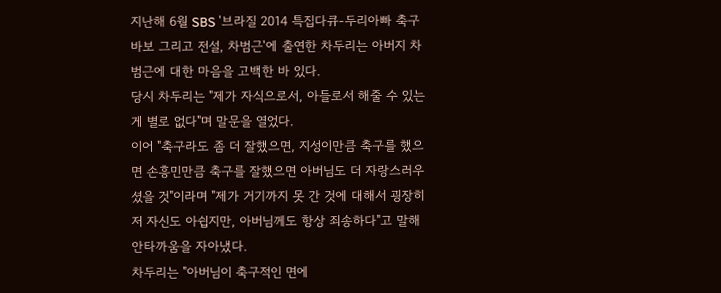지난해 6월 SBS '브라질 2014 특집다큐-두리아빠 축구바보 그리고 전설, 차범근'에 출연한 차두리는 아버지 차범근에 대한 마음을 고백한 바 있다.
당시 차두리는 "제가 자식으로서, 아들로서 해줄 수 있는 게 별로 없다"며 말문을 열었다.
이어 "축구라도 좀 더 잘했으면, 지성이만큼 축구를 했으면 손흥민만큼 축구를 잘했으면 아버님도 더 자랑스러우셨을 것"이라며 "제가 거기까지 못 간 것에 대해서 굉장히 저 자신도 아쉽지만, 아버님께도 항상 죄송하다"고 말해 안타까움을 자아냈다.
차두리는 "아버님이 축구적인 면에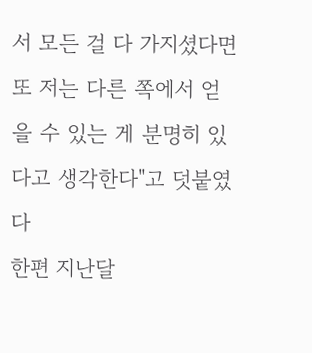서 모든 걸 다 가지셨다면 또 저는 다른 쪽에서 얻을 수 있는 게 분명히 있다고 생각한다"고 덧붙였다
한편 지난달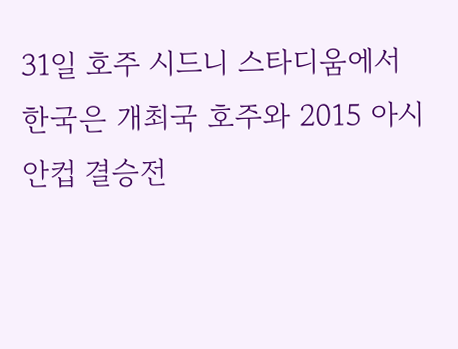31일 호주 시드니 스타디움에서 한국은 개최국 호주와 2015 아시안컵 결승전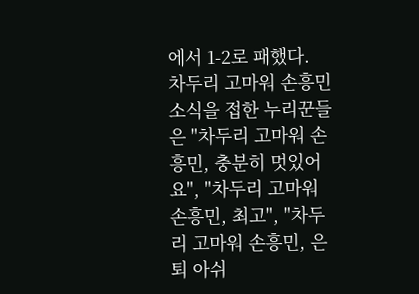에서 1-2로 패했다.
차두리 고마워 손흥민 소식을 접한 누리꾼들은 "차두리 고마워 손흥민, 충분히 멋있어요", "차두리 고마워 손흥민, 최고", "차두리 고마워 손흥민, 은퇴 아쉬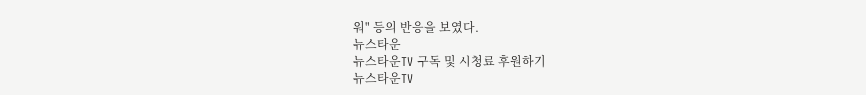워" 등의 반응을 보였다.
뉴스타운
뉴스타운TV 구독 및 시청료 후원하기
뉴스타운TV